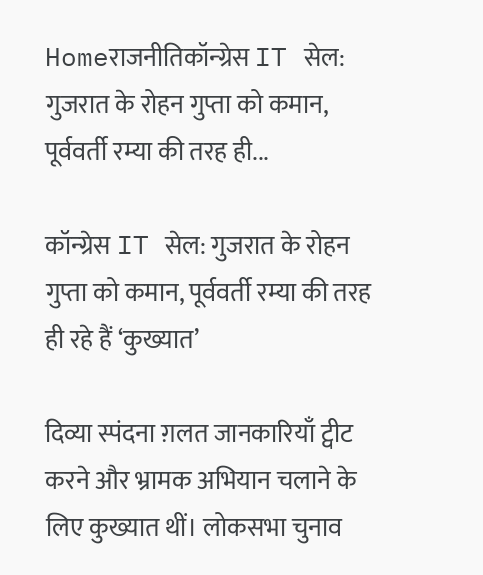Homeराजनीतिकॉन्ग्रेस IT सेल: गुजरात के रोहन गुप्ता को कमान, पूर्ववर्ती रम्या की तरह ही...

कॉन्ग्रेस IT सेल: गुजरात के रोहन गुप्ता को कमान, पूर्ववर्ती रम्या की तरह ही रहे हैं ‘कुख्यात’

दिव्या स्पंदना ग़लत जानकारियाँ ट्वीट करने और भ्रामक अभियान चलाने के लिए कुख्यात थीं। लोकसभा चुनाव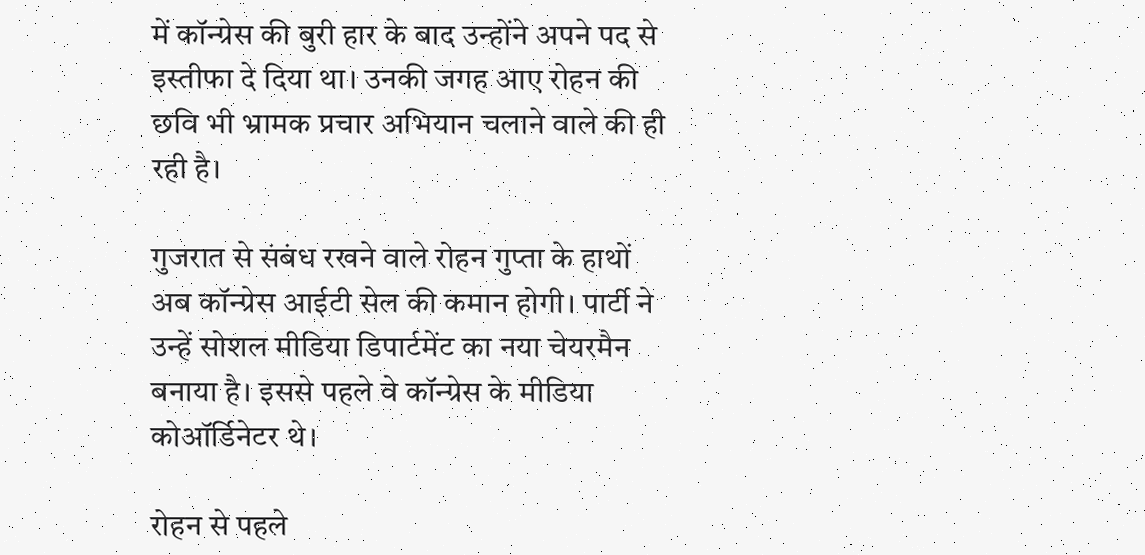में कॉन्ग्रेस की बुरी हार के बाद उन्होंने अपने पद से इस्तीफा दे दिया था। उनकी जगह आए रोहन की छवि भी भ्रामक प्रचार अभियान चलाने वाले की ही रही है।

गुजरात से संबंध रखने वाले रोहन गुप्ता के हाथों अब कॉन्ग्रेस आईटी सेल की कमान होगी। पार्टी ने उन्हें सोशल मीडिया डिपार्टमेंट का नया चेयरमैन बनाया है। इससे पहले वे कॉन्ग्रेस के मीडिया कोऑर्डिनेटर थे।

रोहन से पहले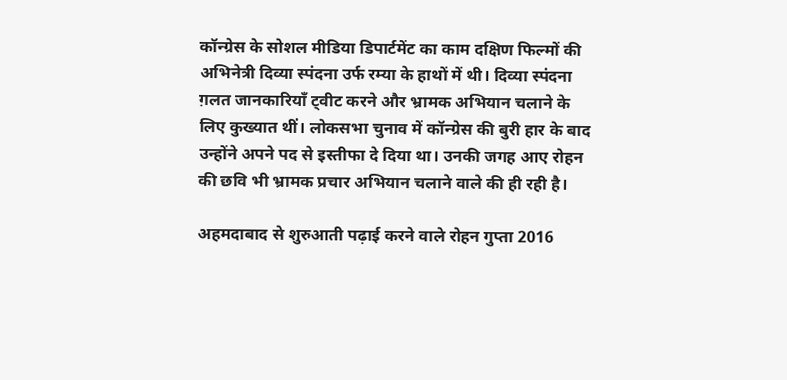कॉन्ग्रेस के सोशल मीडिया डिपार्टमेंट का काम दक्षिण फिल्मों की अभिनेत्री दिव्या स्पंदना उर्फ रम्या के हाथों में थी। दिव्या स्पंदना ग़लत जानकारियाँ ट्वीट करने और भ्रामक अभियान चलाने के लिए कुख्यात थीं। लोकसभा चुनाव में कॉन्ग्रेस की बुरी हार के बाद उन्होंने अपने पद से इस्तीफा दे दिया था। उनकी जगह आए रोहन की छवि भी भ्रामक प्रचार अभियान चलाने वाले की ही रही है।

अहमदाबाद से शुरुआती पढ़ाई करने वाले रोहन गुप्ता 2016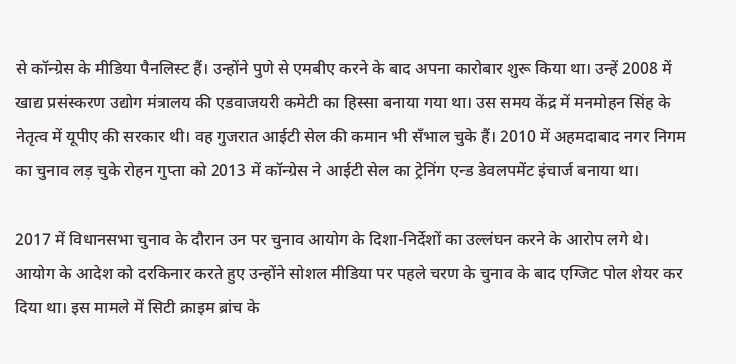से कॉन्ग्रेस के मीडिया पैनलिस्ट हैं। उन्होंने पुणे से एमबीए करने के बाद अपना कारोबार शुरू किया था। उन्हें 2008 में खाद्य प्रसंस्‍करण उद्योग मंत्रालय की एडवाजयरी कमेटी का हिस्सा बनाया गया था। उस समय केंद्र में मनमोहन सिंह के नेतृत्व में यूपीए की सरकार थी। वह गुजरात आईटी सेल की कमान भी सँभाल चुके हैं। 2010 में अहमदाबाद नगर निगम का चुनाव लड़ चुके रोहन गुप्ता को 2013 में कॉन्ग्रेस ने आईटी सेल का ट्रेनिंग एन्ड डेवलपमेंट इंचार्ज बनाया था।

2017 में विधानसभा चुनाव के दौरान उन पर चुनाव आयोग के दिशा-निर्देशों का उल्लंघन करने के आरोप लगे थे। आयोग के आदेश को दरकिनार करते हुए उन्होंने सोशल मीडिया पर पहले चरण के चुनाव के बाद एग्जिट पोल शेयर कर दिया था। इस मामले में सिटी क्राइम ब्रांच के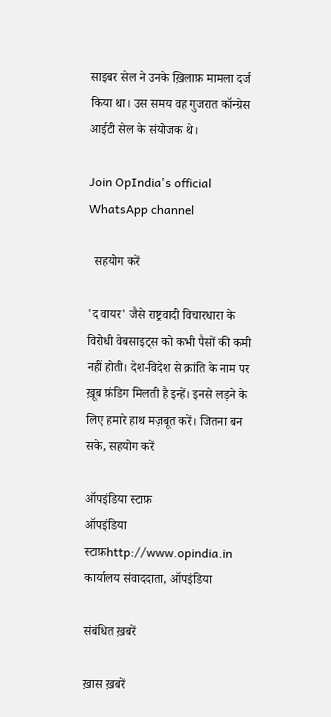साइबर सेल ने उनके ख़िलाफ़ मामला दर्ज किया था। उस समय वह गुजरात कॉन्ग्रेस आईटी सेल के संयोजक थे।

Join OpIndia's official WhatsApp channel

  सहयोग करें

'द वायर' जैसे राष्ट्रवादी विचारधारा के विरोधी वेबसाइट्स को कभी पैसों की कमी नहीं होती। देश-विदेश से क्रांति के नाम पर ख़ूब फ़ंडिग मिलती है इन्हें। इनसे लड़ने के लिए हमारे हाथ मज़बूत करें। जितना बन सके, सहयोग करें

ऑपइंडिया स्टाफ़
ऑपइंडिया स्टाफ़http://www.opindia.in
कार्यालय संवाददाता, ऑपइंडिया

संबंधित ख़बरें

ख़ास ख़बरें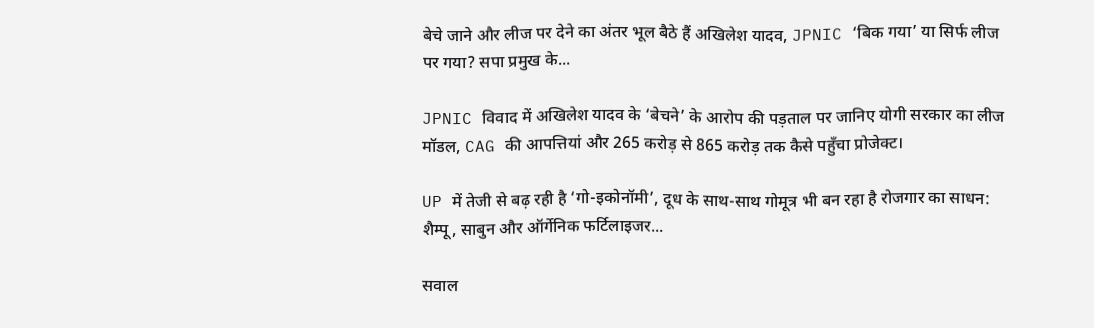बेचे जाने और लीज पर देने का अंतर भूल बैठे हैं अखिलेश यादव, JPNIC ‘बिक गया’ या सिर्फ लीज पर गया? सपा प्रमुख के...

JPNIC विवाद में अखिलेश यादव के ‘बेचने’ के आरोप की पड़ताल पर जानिए योगी सरकार का लीज मॉडल, CAG की आपत्तियां और 265 करोड़ से 865 करोड़ तक कैसे पहुँचा प्रोजेक्ट।

UP में तेजी से बढ़ रही है ‘गो-इकोनॉमी’, दूध के साथ-साथ गोमूत्र भी बन रहा है रोजगार का साधन: शैम्पू, साबुन और ऑर्गेनिक फर्टिलाइजर...

सवाल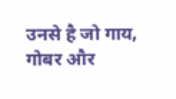उनसे है जो गाय, गोबर और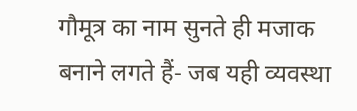गौमूत्र का नाम सुनते ही मजाक बनाने लगते हैं- जब यही व्यवस्था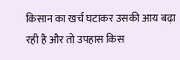किसान का खर्च घटाकर उसकी आय बढ़ा रही है और तो उपहास किस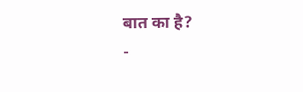बात का है?
-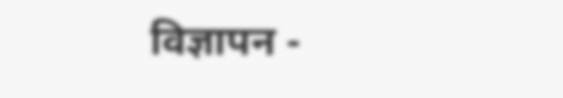विज्ञापन -